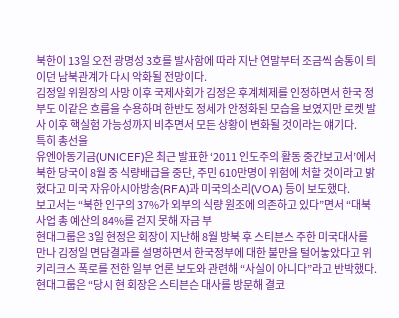북한이 13일 오전 광명성 3호를 발사함에 따라 지난 연말부터 조금씩 숨통이 틔이던 남북관계가 다시 악화될 전망이다.
김정일 위원장의 사망 이후 국제사회가 김정은 후계체제를 인정하면서 한국 정부도 이같은 흐름을 수용하며 한반도 정세가 안정화된 모습을 보였지만 로켓 발사 이후 핵실험 가능성까지 비추면서 모든 상황이 변화될 것이라는 얘기다.
특히 총선을
유엔아동기금(UNICEF)은 최근 발표한 ‘2011 인도주의 활동 중간보고서’에서 북한 당국이 8월 중 식량배급을 중단, 주민 610만명이 위험에 처할 것이라고 밝혔다고 미국 자유아시아방송(RFA)과 미국의소리(VOA) 등이 보도했다.
보고서는 “북한 인구의 37%가 외부의 식량 원조에 의존하고 있다”면서 “대북사업 총 예산의 84%를 걷지 못해 자금 부
현대그룹은 3일 현정은 회장이 지난해 8월 방북 후 스티븐스 주한 미국대사를 만나 김정일 면담결과를 설명하면서 한국정부에 대한 불만을 털어놓았다고 위키리크스 폭로를 전한 일부 언론 보도와 관련해 “사실이 아니다”라고 반박했다.
현대그룹은 “당시 현 회장은 스티븐슨 대사를 방문해 결코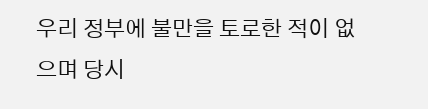우리 정부에 불만을 토로한 적이 없으며 당시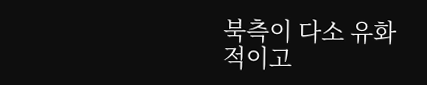북측이 다소 유화적이고